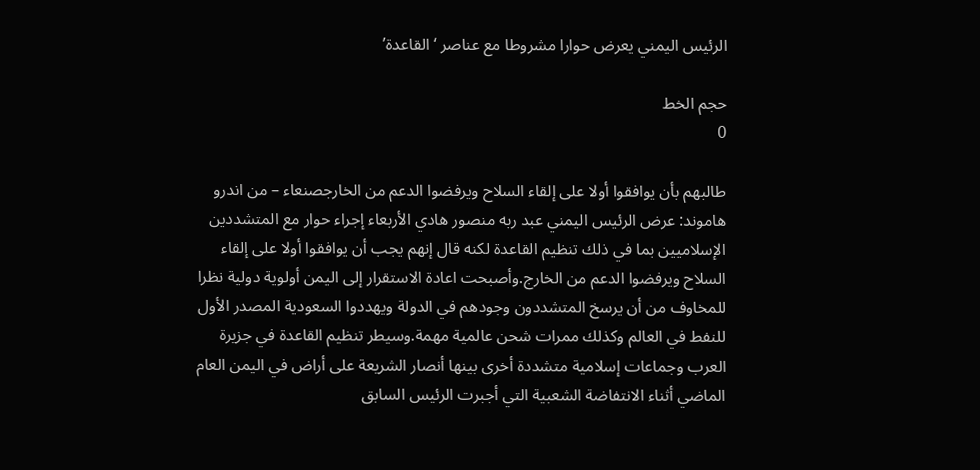الرئيس اليمني يعرض حوارا مشروطا مع عناصر ‘القاعدة’

حجم الخط
0

طالبهم بأن يوافقوا أولا على إلقاء السلاح ويرفضوا الدعم من الخارجصنعاء – من اندرو هاموند: عرض الرئيس اليمني عبد ربه منصور هادي الأربعاء إجراء حوار مع المتشددين الإسلاميين بما في ذلك تنظيم القاعدة لكنه قال إنهم يجب أن يوافقوا أولا على إلقاء السلاح ويرفضوا الدعم من الخارج.وأصبحت اعادة الاستقرار إلى اليمن أولوية دولية نظرا للمخاوف من أن يرسخ المتشددون وجودهم في الدولة ويهددوا السعودية المصدر الأول للنفط في العالم وكذلك ممرات شحن عالمية مهمة.وسيطر تنظيم القاعدة في جزيرة العرب وجماعات إسلامية متشددة أخرى بينها أنصار الشريعة على أراض في اليمن العام الماضي أثناء الانتفاضة الشعبية التي أجبرت الرئيس السابق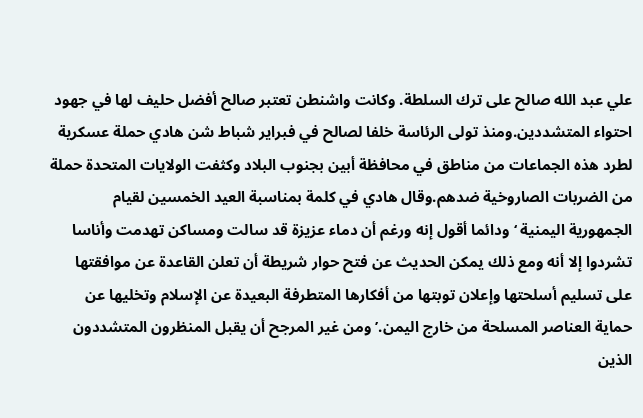علي عبد الله صالح على ترك السلطة. وكانت واشنطن تعتبر صالح أفضل حليف لها في جهود احتواء المتشددين.ومنذ تولى الرئاسة خلفا لصالح في فبراير شباط شن هادي حملة عسكرية لطرد هذه الجماعات من مناطق في محافظة أبين بجنوب البلاد وكثفت الولايات المتحدة حملة من الضربات الصاروخية ضدهم.وقال هادي في كلمة بمناسبة العيد الخمسين لقيام الجمهورية اليمنية ‘ودائما أقول إنه ورغم أن دماء عزيزة قد سالت ومساكن تهدمت وأناسا تشردوا إلا أنه ومع ذلك يمكن الحديث عن فتح حوار شريطة أن تعلن القاعدة عن موافقتها على تسليم أسلحتها وإعلان توبتها من أفكارها المتطرفة البعيدة عن الإسلام وتخليها عن حماية العناصر المسلحة من خارج اليمن.’ومن غير المرجح أن يقبل المنظرون المتشددون الذين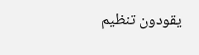يقودون تنظيم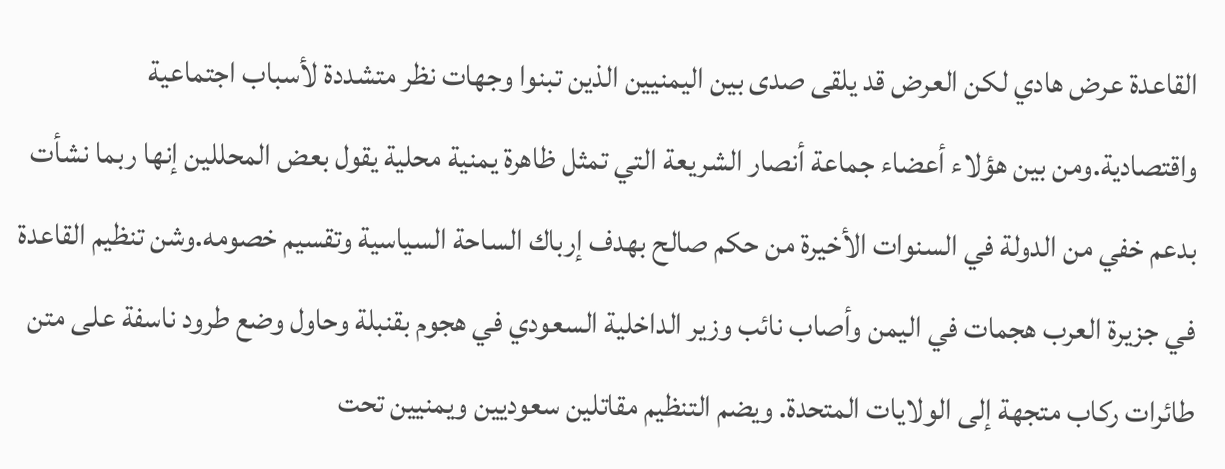القاعدة عرض هادي لكن العرض قد يلقى صدى بين اليمنيين الذين تبنوا وجهات نظر متشددة لأسباب اجتماعية واقتصادية.ومن بين هؤلاء أعضاء جماعة أنصار الشريعة التي تمثل ظاهرة يمنية محلية يقول بعض المحللين إنها ربما نشأت بدعم خفي من الدولة في السنوات الأخيرة من حكم صالح بهدف إرباك الساحة السياسية وتقسيم خصومه.وشن تنظيم القاعدة في جزيرة العرب هجمات في اليمن وأصاب نائب وزير الداخلية السعودي في هجوم بقنبلة وحاول وضع طرود ناسفة على متن طائرات ركاب متجهة إلى الولايات المتحدة. ويضم التنظيم مقاتلين سعوديين ويمنيين تحت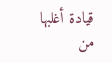قيادة أغلبها من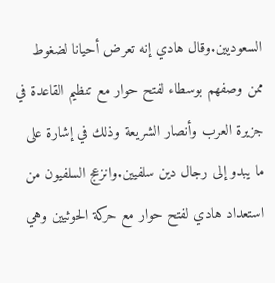السعوديين.وقال هادي إنه تعرض أحيانا لضغوط ممن وصفهم بوسطاء لفتح حوار مع تنظيم القاعدة في جزيرة العرب وأنصار الشريعة وذلك في إشارة على ما يبدو إلى رجال دين سلفيين.وانزعج السلفيون من استعداد هادي لفتح حوار مع حركة الحوثيين وهي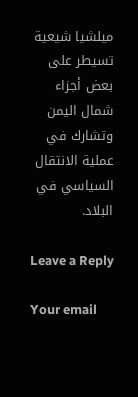ميلشيا شيعية تسيطر على بعض أجزاء شمال اليمن وتشارك في عملية الانتقال السياسي في البلاد.

Leave a Reply

Your email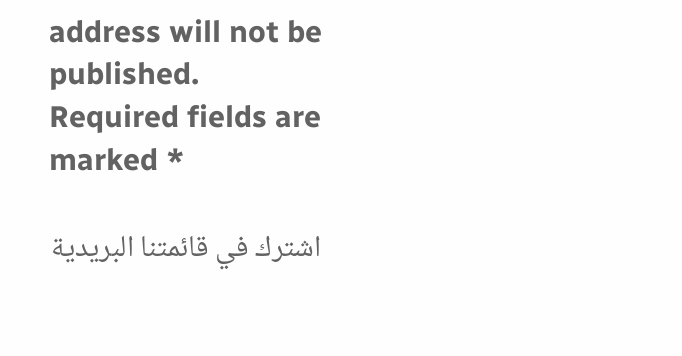address will not be published. Required fields are marked *

اشترك في قائمتنا البريدية